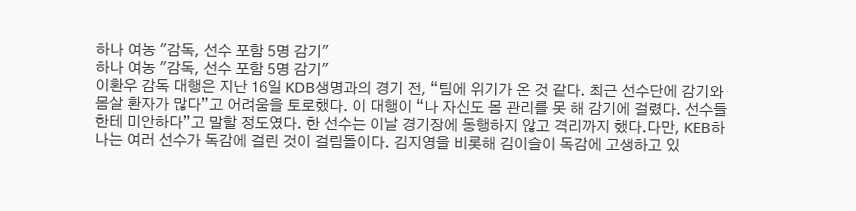하나 여농 "감독, 선수 포함 5명 감기"
하나 여농 "감독, 선수 포함 5명 감기"
이환우 감독 대행은 지난 16일 KDB생명과의 경기 전, “팀에 위기가 온 것 같다. 최근 선수단에 감기와 몸살 환자가 많다”고 어려움을 토로했다. 이 대행이 “나 자신도 몸 관리를 못 해 감기에 걸렸다. 선수들한테 미안하다”고 말할 정도였다. 한 선수는 이날 경기장에 동행하지 않고 격리까지 했다.다만, KEB하나는 여러 선수가 독감에 걸린 것이 걸림돌이다. 김지영을 비롯해 김이슬이 독감에 고생하고 있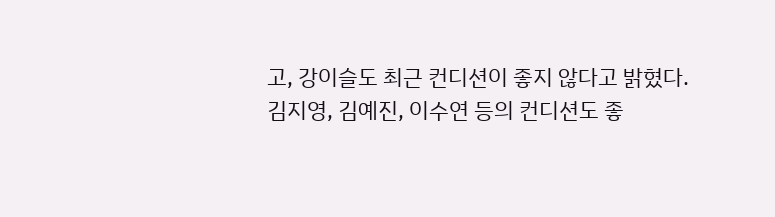고, 강이슬도 최근 컨디션이 좋지 않다고 밝혔다.
김지영, 김예진, 이수연 등의 컨디션도 좋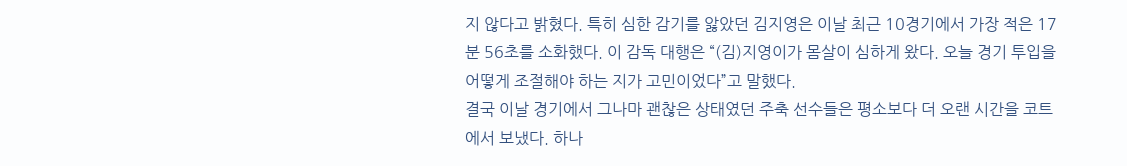지 않다고 밝혔다. 특히 심한 감기를 앓았던 김지영은 이날 최근 10경기에서 가장 적은 17분 56초를 소화했다. 이 감독 대행은 “(김)지영이가 몸살이 심하게 왔다. 오늘 경기 투입을 어떻게 조절해야 하는 지가 고민이었다”고 말했다.
결국 이날 경기에서 그나마 괜찮은 상태였던 주축 선수들은 평소보다 더 오랜 시간을 코트에서 보냈다. 하나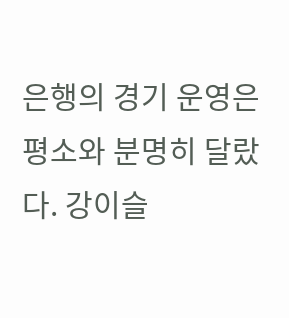은행의 경기 운영은 평소와 분명히 달랐다. 강이슬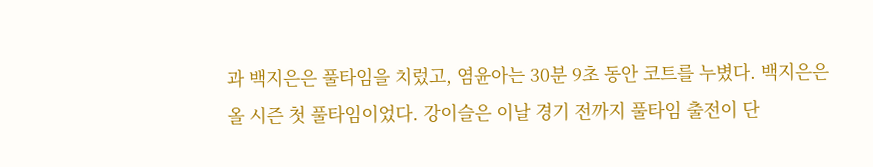과 백지은은 풀타임을 치렀고, 염윤아는 30분 9초 동안 코트를 누볐다. 백지은은 올 시즌 첫 풀타임이었다. 강이슬은 이날 경기 전까지 풀타임 출전이 단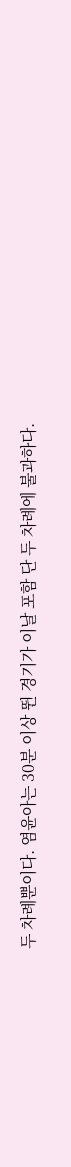두 차례뿐이다. 염윤아는 30분 이상 뛴 경기가 이날 포함 단 두 차례에 불과하다.